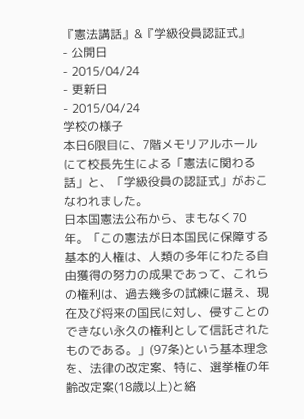『憲法講話』&『学級役員認証式』
- 公開日
- 2015/04/24
- 更新日
- 2015/04/24
学校の様子
本日6限目に、7階メモリアルホールにて校長先生による「憲法に関わる話」と、「学級役員の認証式」がおこなわれました。
日本国憲法公布から、まもなく70年。「この憲法が日本国民に保障する基本的人権は、人類の多年にわたる自由獲得の努力の成果であって、これらの権利は、過去幾多の試練に堪え、現在及び将来の国民に対し、侵すことのできない永久の権利として信託されたものである。」(97条)という基本理念を、法律の改定案、特に、選挙権の年齢改定案(18歳以上)と絡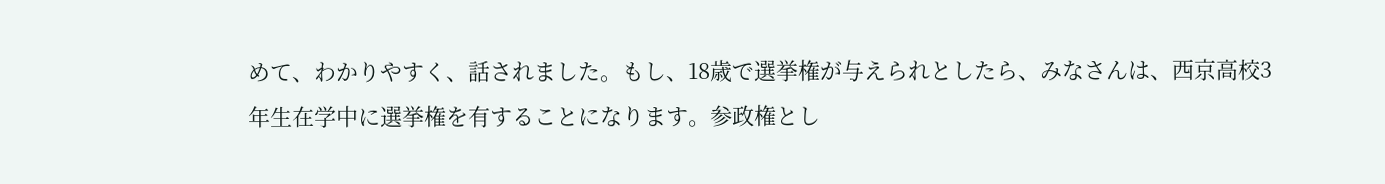めて、わかりやすく、話されました。もし、18歳で選挙権が与えられとしたら、みなさんは、西京高校3年生在学中に選挙権を有することになります。参政権とし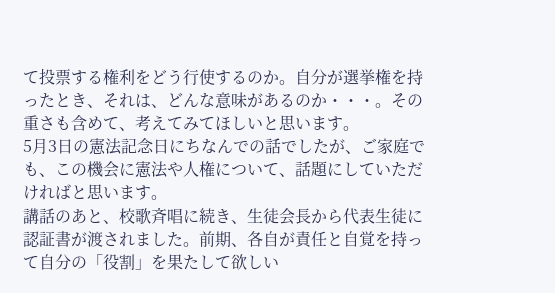て投票する権利をどう行使するのか。自分が選挙権を持ったとき、それは、どんな意味があるのか・・・。その重さも含めて、考えてみてほしいと思います。
5月3日の憲法記念日にちなんでの話でしたが、ご家庭でも、この機会に憲法や人権について、話題にしていただければと思います。
講話のあと、校歌斉唱に続き、生徒会長から代表生徒に認証書が渡されました。前期、各自が責任と自覚を持って自分の「役割」を果たして欲しい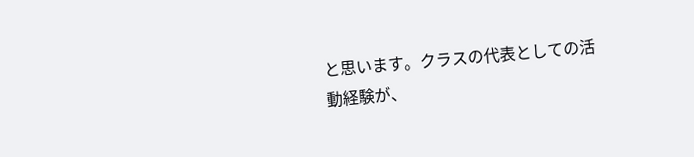と思います。クラスの代表としての活動経験が、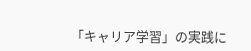「キャリア学習」の実践に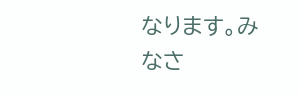なります。みなさ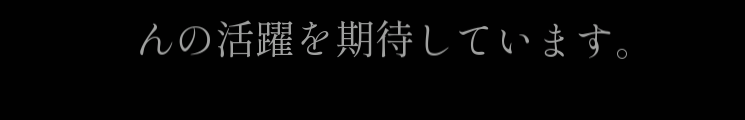んの活躍を期待しています。